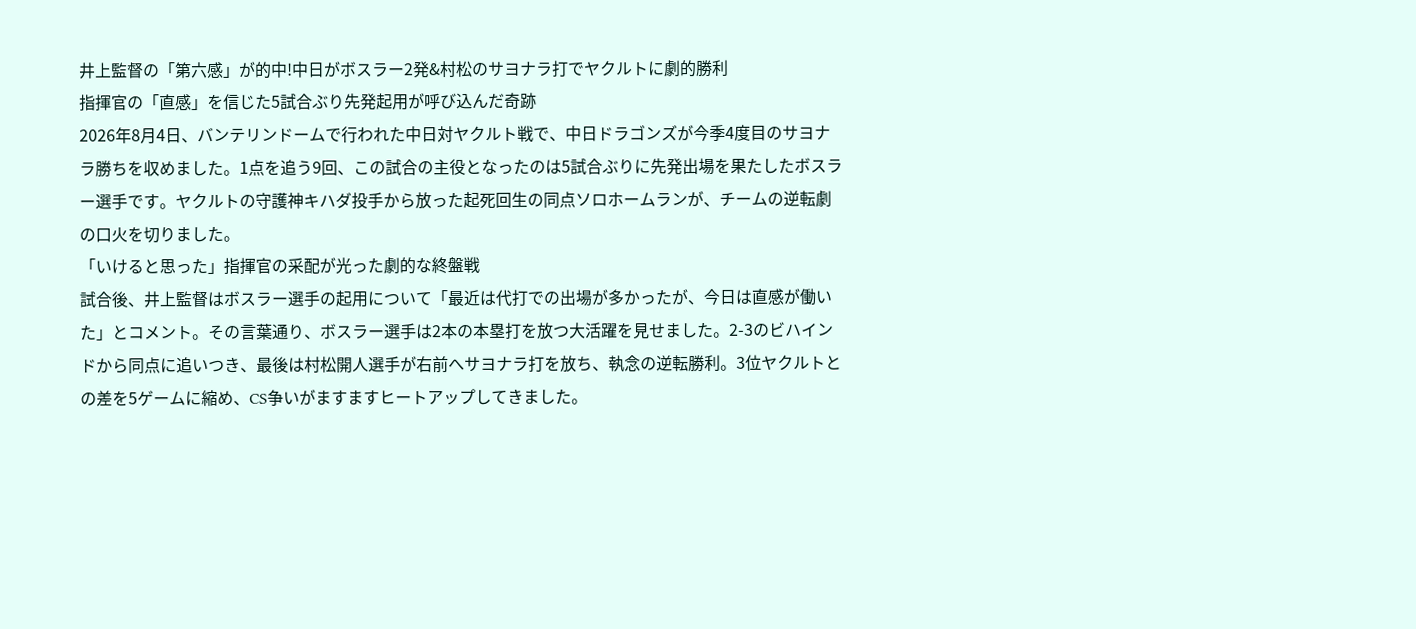井上監督の「第六感」が的中!中日がボスラー2発&村松のサヨナラ打でヤクルトに劇的勝利
指揮官の「直感」を信じた5試合ぶり先発起用が呼び込んだ奇跡
2026年8月4日、バンテリンドームで行われた中日対ヤクルト戦で、中日ドラゴンズが今季4度目のサヨナラ勝ちを収めました。1点を追う9回、この試合の主役となったのは5試合ぶりに先発出場を果たしたボスラー選手です。ヤクルトの守護神キハダ投手から放った起死回生の同点ソロホームランが、チームの逆転劇の口火を切りました。
「いけると思った」指揮官の采配が光った劇的な終盤戦
試合後、井上監督はボスラー選手の起用について「最近は代打での出場が多かったが、今日は直感が働いた」とコメント。その言葉通り、ボスラー選手は2本の本塁打を放つ大活躍を見せました。2-3のビハインドから同点に追いつき、最後は村松開人選手が右前へサヨナラ打を放ち、執念の逆転勝利。3位ヤクルトとの差を5ゲームに縮め、CS争いがますますヒートアップしてきました。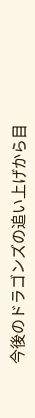今後のドラゴンズの追い上げから目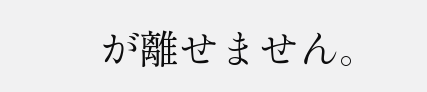が離せません。